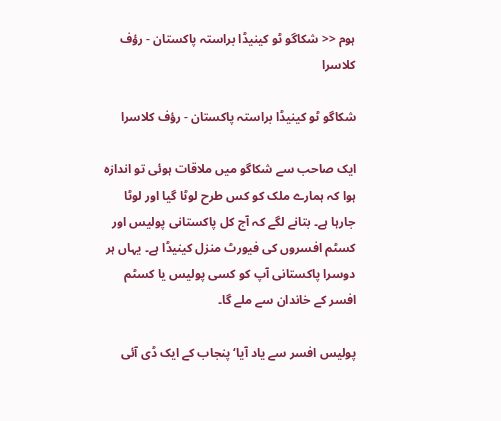ہوم << شکاگو ٹو کینیڈا براستہ پاکستان - رؤف کلاسرا

شکاگو ٹو کینیڈا براستہ پاکستان - رؤف کلاسرا

ایک صاحب سے شکاگو میں ملاقات ہوئی تو اندازہ ہوا کہ ہمارے ملک کو کس طرح لوٹا گیا اور لوٹا جارہا ہے۔ بتانے لگے کہ آج کل پاکستانی پولیس اور کسٹم افسروں کی فیورٹ منزل کینیڈا ہے۔ یہاں ہر دوسرا پاکستانی آپ کو کسی پولیس یا کسٹم افسر کے خاندان سے ملے گا۔

پولیس افسر سے یاد آیا‘ پنجاب کے ایک ڈی آئی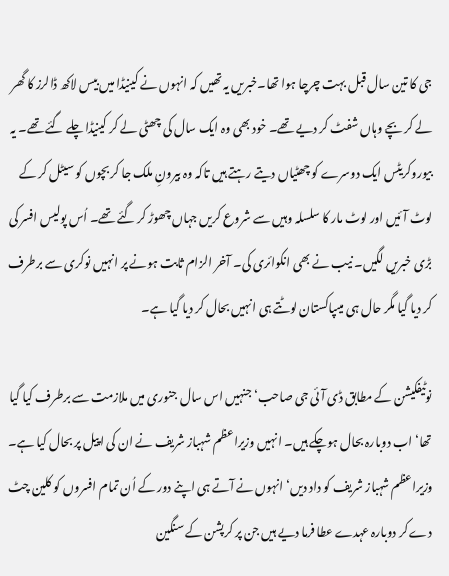جی کا تین سال قبل بہت چرچا ہوا تھا۔خبریں یہ تھیں کہ انہوں نے کینیڈا میں بیس لاکھ ڈالرز کا گھر لے کر بچے وہاں شفٹ کر دیے تھے۔ خود بھی وہ ایک سال کی چھٹی لے کر کینیڈا چلے گئے تھے۔ یہ بیوروکریٹس ایک دوسرے کو چھٹیاں دیتے رہتے ہیں تاکہ وہ بیرونِ ملک جا کر بچوں کو سیٹل کر کے لوٹ آئیں اور لوٹ مار کا سلسلہ وہیں سے شروع کریں جہاں چھوڑ کر گئے تھے۔ اُس پولیس افسر کی بڑی خبریں لگیں۔ نیب نے بھی انکوائری کی۔ آخر الزام ثابت ہونے پر انہیں نوکری سے برطرف کر دیا گیا مگر حال ہی میںپاکستان لوٹتے ہی انہیں بحال کر دیا گیا ہے۔

نوٹیفکیشن کے مطابق ڈی آئی جی صاحب‘ جنہیں اس سال جنوری میں ملازمت سے برطرف کیا گیا تھا‘ اب دوبارہ بحال ہوچکے ہیں۔ انہیں وزیراعظم شہباز شریف نے ان کی اپیل پر بحال کیا ہے۔ وزیراعظم شہباز شریف کو داد دیں‘ انہوں نے آتے ہی اپنے دور کے اُن تمام افسروں کو کلین چٹ دے کر دوبارہ عہدے عطا فرما دیے ہیں جن پر کرپشن کے سنگین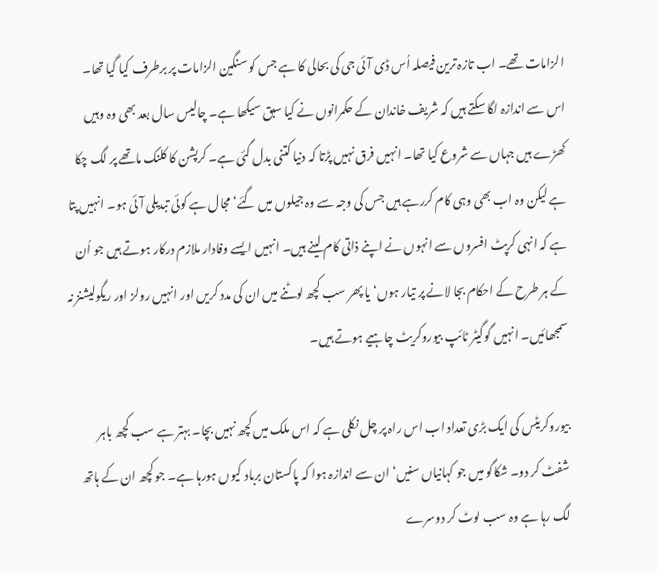الزامات تھے۔ اب تازہ ترین فیصلہ اُس ڈی آئی جی کی بحالی کا ہے جس کو سنگین الزامات پر برطرف کیا گیا تھا۔ اس سے اندازہ لگا سکتے ہیں کہ شریف خاندان کے حکمرانوں نے کیا سبق سیکھا ہے۔ چالیس سال بعد بھی وہ وہیں کھڑے ہیں جہاں سے شروع کیا تھا۔ انہیں فرق نہیں پڑتا کہ دنیا کتنی بدل گئی ہے۔ کرپشن کا کلنک ماتھے پر لگ چکا ہے لیکن وہ اب بھی وہی کام کررہے ہیں جس کی وجہ سے وہ جیلوں میں گئے‘ مجال ہے کوئی تبدیلی آئی ہو۔ انہیں پتا ہے کہ انہی کرپٹ افسروں سے انہوں نے اپنے ذاتی کام لینے ہیں۔ انہیں ایسے وفادار ملازم درکار ہوتے ہیں جو اُن کے ہر طرح کے احکام بجا لانے پر تیار ہوں‘ یا پھر سب کچھ لوٹنے میں ان کی مدد کریں اور انہیں رولز اور ریگولیشنز نہ سمجھائیں۔ انہیں گوگیٹر ٹائپ بیوروکریٹ چاہیے ہوتے ہیں۔

بیوروکریٹس کی ایک بڑی تعداد اب اس راہ پر چل نکلی ہے کہ اس ملک میں کچھ نہیں بچا۔ بہتر ہے سب کچھ باہر شفٹ کر دو۔ شکاگو میں جو کہانیاں سنیں‘ ان سے اندازہ ہوا کہ پاکستان برباد کیوں ہورہا ہے۔ جو کچھ ان کے ہاتھ لگ رہا ہے وہ سب لوٹ کر دوسرے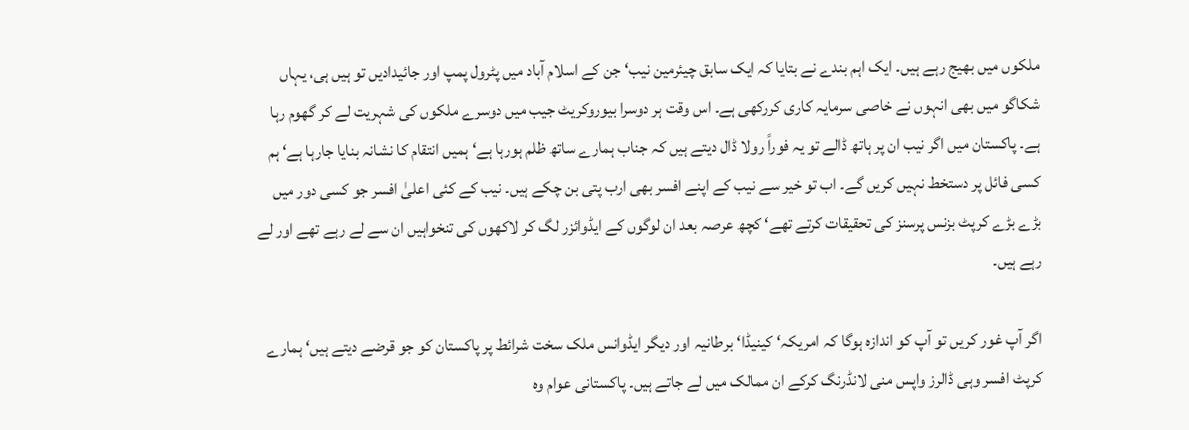ملکوں میں بھیج رہے ہیں۔ ایک اہم بندے نے بتایا کہ ایک سابق چیئرمین نیب‘ جن کے اسلام آباد میں پٹرول پمپ اور جائیدادیں تو ہیں ہی، یہاں شکاگو میں بھی انہوں نے خاصی سرمایہ کاری کررکھی ہے۔ اس وقت ہر دوسرا بیوروکریٹ جیب میں دوسرے ملکوں کی شہریت لے کر گھوم رہا ہے۔ پاکستان میں اگر نیب ان پر ہاتھ ڈالے تو یہ فوراً رولا ڈال دیتے ہیں کہ جناب ہمارے ساتھ ظلم ہورہا ہے‘ ہمیں انتقام کا نشانہ بنایا جارہا ہے‘ ہم کسی فائل پر دستخط نہیں کریں گے۔ اب تو خیر سے نیب کے اپنے افسر بھی ارب پتی بن چکے ہیں۔ نیب کے کئی اعلیٰ افسر جو کسی دور میں بڑے بڑے کرپٹ بزنس پرسنز کی تحقیقات کرتے تھے‘ کچھ عرصہ بعد ان لوگوں کے ایڈوائزر لگ کر لاکھوں کی تنخواہیں ان سے لے رہے تھے اور لے رہے ہیں۔

اگر آپ غور کریں تو آپ کو اندازہ ہوگا کہ امریکہ‘ کینیڈا‘ برطانیہ اور دیگر ایڈوانس ملک سخت شرائط پر پاکستان کو جو قرضے دیتے ہیں‘ ہمارے کرپٹ افسر وہی ڈالرز واپس منی لانڈرنگ کرکے ان ممالک میں لے جاتے ہیں۔ پاکستانی عوام وہ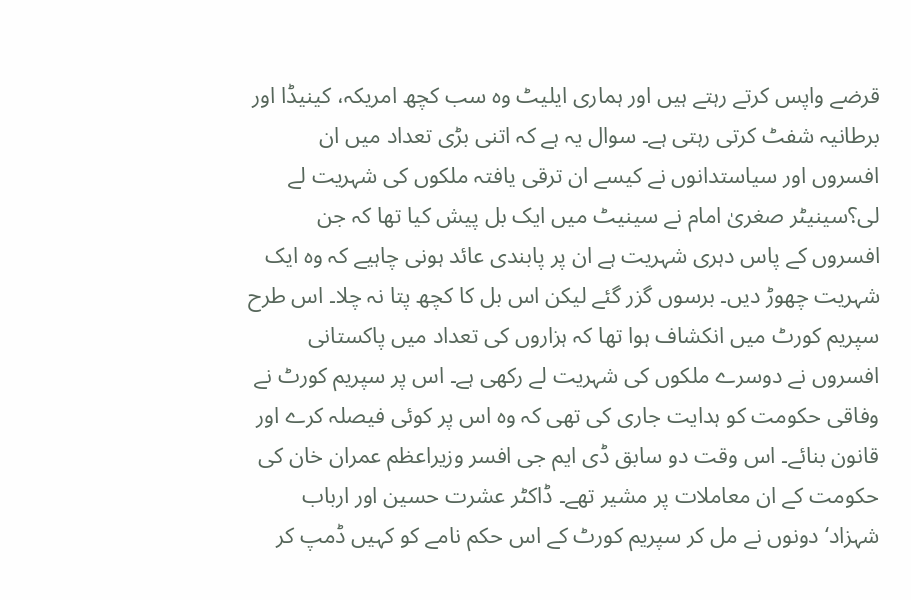قرضے واپس کرتے رہتے ہیں اور ہماری ایلیٹ وہ سب کچھ امریکہ، کینیڈا اور برطانیہ شفٹ کرتی رہتی ہے۔ سوال یہ ہے کہ اتنی بڑی تعداد میں ان افسروں اور سیاستدانوں نے کیسے ان ترقی یافتہ ملکوں کی شہریت لے لی؟سینیٹر صغریٰ امام نے سینیٹ میں ایک بل پیش کیا تھا کہ جن افسروں کے پاس دہری شہریت ہے ان پر پابندی عائد ہونی چاہیے کہ وہ ایک شہریت چھوڑ دیں۔ برسوں گزر گئے لیکن اس بل کا کچھ پتا نہ چلا۔ اس طرح سپریم کورٹ میں انکشاف ہوا تھا کہ ہزاروں کی تعداد میں پاکستانی افسروں نے دوسرے ملکوں کی شہریت لے رکھی ہے۔ اس پر سپریم کورٹ نے وفاقی حکومت کو ہدایت جاری کی تھی کہ وہ اس پر کوئی فیصلہ کرے اور قانون بنائے۔ اس وقت دو سابق ڈی ایم جی افسر وزیراعظم عمران خان کی حکومت کے ان معاملات پر مشیر تھے۔ ڈاکٹر عشرت حسین اور ارباب شہزاد‘ دونوں نے مل کر سپریم کورٹ کے اس حکم نامے کو کہیں ڈمپ کر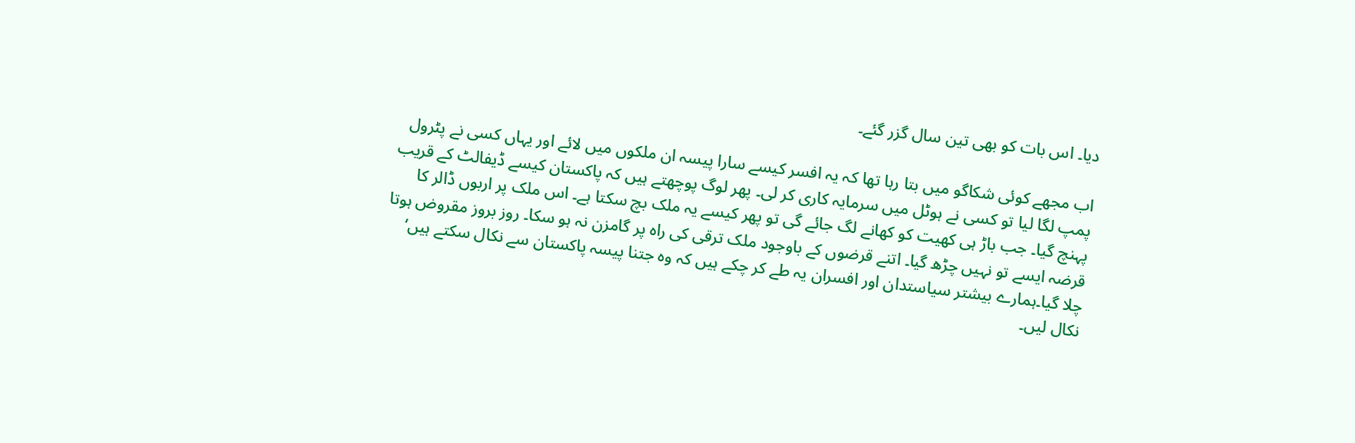دیا۔ اس بات کو بھی تین سال گزر گئے۔

اب مجھے کوئی شکاگو میں بتا رہا تھا کہ یہ افسر کیسے سارا پیسہ ان ملکوں میں لائے اور یہاں کسی نے پٹرول پمپ لگا لیا تو کسی نے ہوٹل میں سرمایہ کاری کر لی۔ پھر لوگ پوچھتے ہیں کہ پاکستان کیسے ڈیفالٹ کے قریب پہنچ گیا۔ جب باڑ ہی کھیت کو کھانے لگ جائے گی تو پھر کیسے یہ ملک بچ سکتا ہے۔ اس ملک پر اربوں ڈالر کا قرضہ ایسے تو نہیں چڑھ گیا۔ اتنے قرضوں کے باوجود ملک ترقی کی راہ پر گامزن نہ ہو سکا۔ روز بروز مقروض ہوتا چلا گیا۔ہمارے بیشتر سیاستدان اور افسران یہ طے کر چکے ہیں کہ وہ جتنا پیسہ پاکستان سے نکال سکتے ہیں‘ نکال لیں۔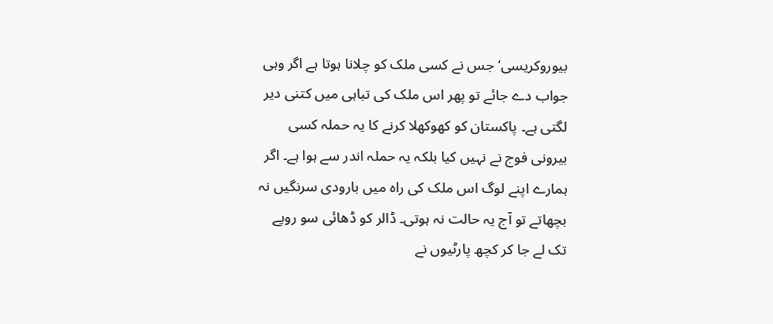بیوروکریسی‘ جس نے کسی ملک کو چلانا ہوتا ہے اگر وہی جواب دے جائے تو پھر اس ملک کی تباہی میں کتنی دیر لگتی ہے۔ پاکستان کو کھوکھلا کرنے کا یہ حملہ کسی بیرونی فوج نے نہیں کیا بلکہ یہ حملہ اندر سے ہوا ہے۔ اگر ہمارے اپنے لوگ اس ملک کی راہ میں بارودی سرنگیں نہ بچھاتے تو آج یہ حالت نہ ہوتی۔ ڈالر کو ڈھائی سو روپے تک لے جا کر کچھ پارٹیوں نے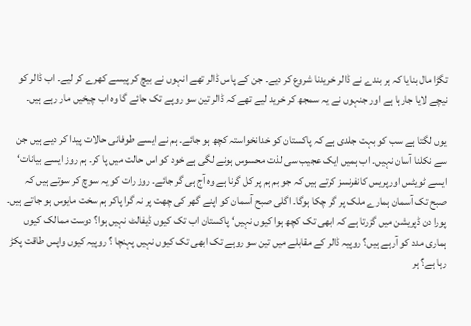تگڑا مال بنایا کہ ہر بندے نے ڈالر خریدنا شروع کر دیے۔ جن کے پاس ڈالر تھے انہوں نے بیچ کر پیسے کھرے کر لیے۔ اب ڈالر کو نیچے لایا جارہا ہے اور جنہوں نے یہ سمجھ کر خرید لیے تھے کہ ڈالر تین سو روپے تک جائے گا وہ اب چیخیں مار رہے ہیں۔

یوں لگتا ہے سب کو بہت جلدی ہے کہ پاکستان کو خدانخواستہ کچھ ہو جائے۔ ہم نے ایسے طوفانی حالات پیدا کر دیے ہیں جن سے نکلنا آسان نہیں۔ اب ہمیں ایک عجیب سی لذت محسوس ہونے لگی ہے خود کو اس حالت میں پا کر۔ ہم روز ایسے بیانات‘ ایسے ٹویٹس اورپریس کانفرنسز کرتے ہیں کہ جو بم ہم پر کل گرنا ہے وہ آج ہی گر جائے۔ روز رات کو یہ سوچ کر سوتے ہیں کہ صبح تک آسمان ہمارے ملک پر گر چکا ہوگا۔ اگلی صبح آسمان کو اپنے گھر کی چھت پر نہ گرا پاکر ہم سخت مایوس ہو جاتے ہیں۔ پورا دن ڈپریشن میں گزرتا ہے کہ ابھی تک کچھ ہوا کیوں نہیں‘ پاکستان اب تک کیوں ڈیفالٹ نہیں ہوا؟ دوست ممالک کیوں ہماری مدد کو آرہے ہیں؟ روپیہ ڈالر کے مقابلے میں تین سو روہے تک ابھی تک کیوں نہیں پہنچا ؟ روپیہ کیوں واپس طاقت پکڑ رہا ہے؟ ہر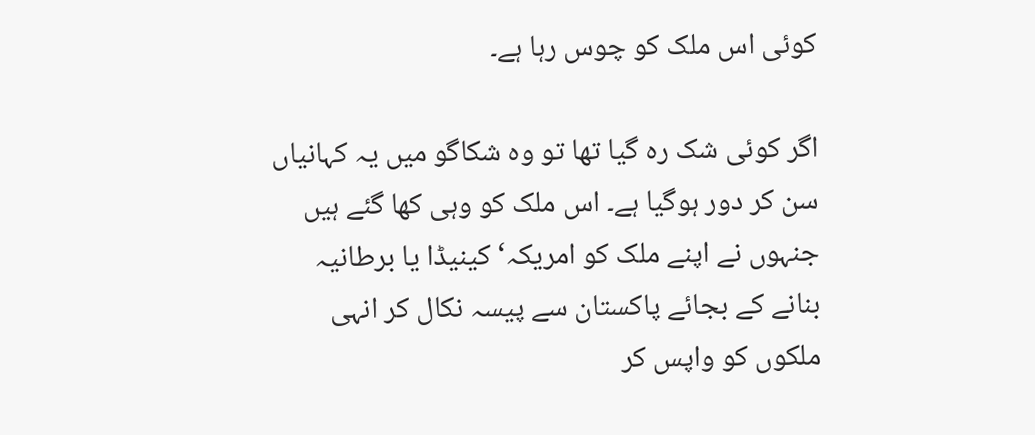کوئی اس ملک کو چوس رہا ہے۔

اگر کوئی شک رہ گیا تھا تو وہ شکاگو میں یہ کہانیاں سن کر دور ہوگیا ہے۔ اس ملک کو وہی کھا گئے ہیں جنہوں نے اپنے ملک کو امریکہ‘ کینیڈا یا برطانیہ بنانے کے بجائے پاکستان سے پیسہ نکال کر انہی ملکوں کو واپس کر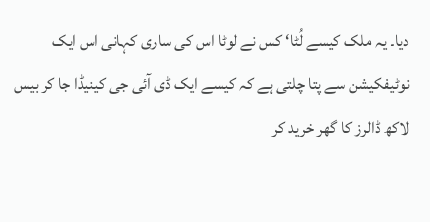دیا۔ یہ ملک کیسے لُٹا‘ کس نے لوٹا اس کی ساری کہانی اس ایک نوٹیفکیشن سے پتا چلتی ہے کہ کیسے ایک ڈی آئی جی کینیڈا جا کر بیس لاکھ ڈالرز کا گھر خرید کر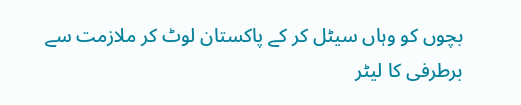بچوں کو وہاں سیٹل کر کے پاکستان لوٹ کر ملازمت سے برطرفی کا لیٹر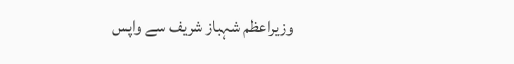وزیراعظم شہباز شریف سے واپس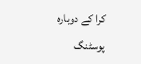کرا کے دوبارہ پوسٹنگ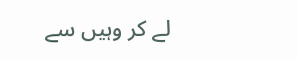لے کر وہیں سے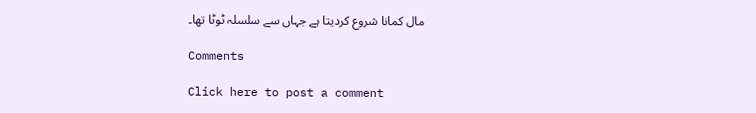مال کمانا شروع کردیتا ہے جہاں سے سلسلہ ٹوٹا تھا۔

Comments

Click here to post a comment